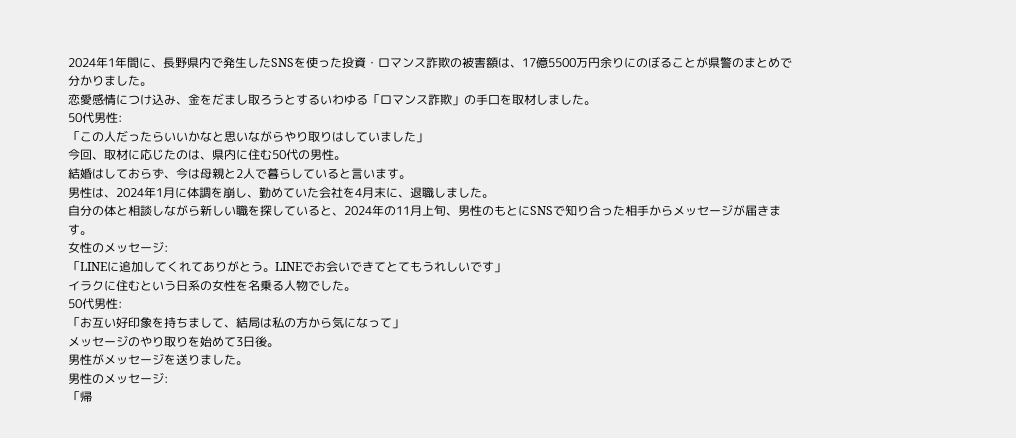2024年1年間に、長野県内で発生したSNSを使った投資・ロマンス詐欺の被害額は、17億5500万円余りにのぼることが県警のまとめで分かりました。
恋愛感情につけ込み、金をだまし取ろうとするいわゆる「ロマンス詐欺」の手口を取材しました。
50代男性:
「この人だったらいいかなと思いながらやり取りはしていました」
今回、取材に応じたのは、県内に住む50代の男性。
結婚はしておらず、今は母親と2人で暮らしていると言います。
男性は、2024年1月に体調を崩し、勤めていた会社を4月末に、退職しました。
自分の体と相談しながら新しい職を探していると、2024年の11月上旬、男性のもとにSNSで知り合った相手からメッセージが届きます。
女性のメッセージ:
「LINEに追加してくれてありがとう。LINEでお会いできてとてもうれしいです」
イラクに住むという日系の女性を名乗る人物でした。
50代男性:
「お互い好印象を持ちまして、結局は私の方から気になって」
メッセージのやり取りを始めて3日後。
男性がメッセージを送りました。
男性のメッセージ:
「帰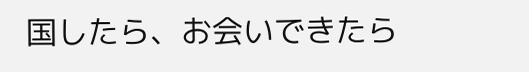国したら、お会いできたら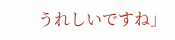うれしいですね」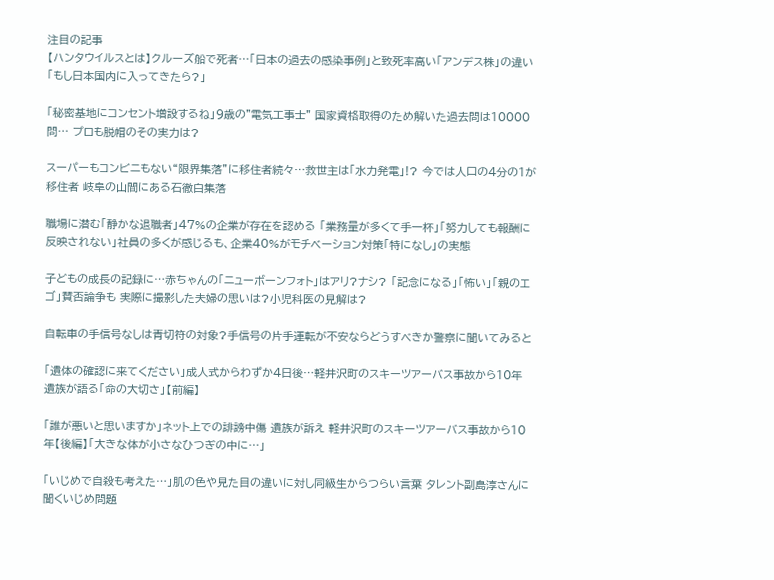注目の記事
【ハンタウイルスとは】クルーズ船で死者…「日本の過去の感染事例」と致死率高い「アンデス株」の違い「もし日本国内に入ってきたら?」

「秘密基地にコンセント増設するね」9歳の"電気工事士" 国家資格取得のため解いた過去問は10000問… プロも脱帽のその実力は?

スーパーもコンビニもない“限界集落”に移住者続々…救世主は「水力発電」!? 今では人口の4分の1が移住者 岐阜の山間にある石徹白集落

職場に潜む「静かな退職者」47%の企業が存在を認める 「業務量が多くて手一杯」「努力しても報酬に反映されない」社員の多くが感じるも、企業40%がモチベーション対策「特になし」の実態

子どもの成長の記録に…赤ちゃんの「ニューボーンフォト」はアリ?ナシ? 「記念になる」「怖い」「親のエゴ」賛否論争も 実際に撮影した夫婦の思いは?小児科医の見解は?

自転車の手信号なしは青切符の対象?手信号の片手運転が不安ならどうすべきか警察に聞いてみると

「遺体の確認に来てください」成人式からわずか4日後…軽井沢町のスキーツアーバス事故から10年 遺族が語る「命の大切さ」【前編】

「誰が悪いと思いますか」ネット上での誹謗中傷 遺族が訴え 軽井沢町のスキーツアーバス事故から10年【後編】「大きな体が小さなひつぎの中に…」

「いじめで自殺も考えた…」肌の色や見た目の違いに対し同級生からつらい言葉 タレント副島淳さんに聞くいじめ問題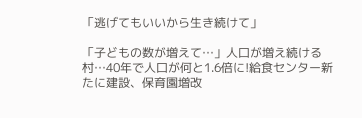「逃げてもいいから生き続けて」

「子どもの数が増えて…」人口が増え続ける村…40年で人口が何と1.6倍に!給食センター新たに建設、保育園増改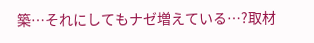築…それにしてもナゼ増えている…?取材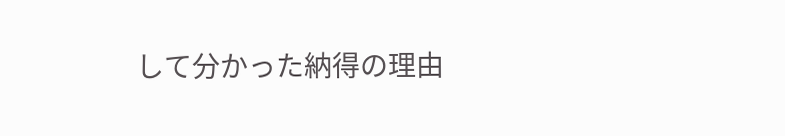して分かった納得の理由